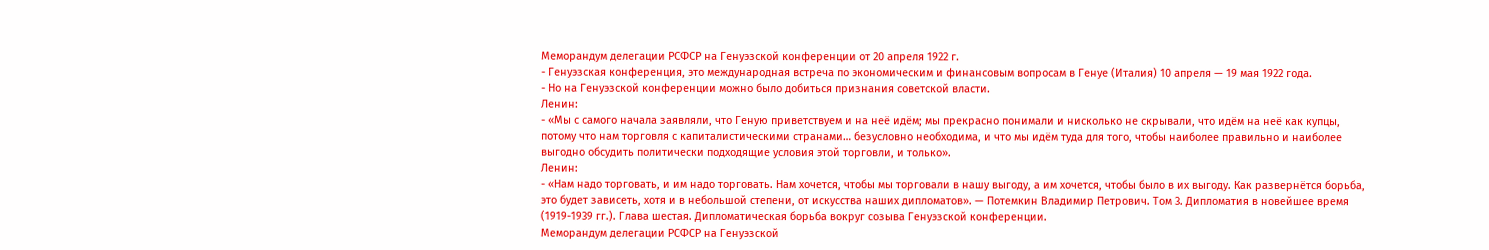Меморандум делегации РСФСР на Генуэзской конференции от 20 апреля 1922 г.
- Генуэзская конференция, это международная встреча по экономическим и финансовым вопросам в Генуе (Италия) 10 апреля — 19 мая 1922 года.
- Но на Генуэзской конференции можно было добиться признания советской власти.
Ленин:
- «Мы с самого начала заявляли, что Геную приветствуем и на неё идём; мы прекрасно понимали и нисколько не скрывали, что идём на неё как купцы, потому что нам торговля с капиталистическими странами… безусловно необходима, и что мы идём туда для того, чтобы наиболее правильно и наиболее выгодно обсудить политически подходящие условия этой торговли, и только».
Ленин:
- «Нам надо торговать, и им надо торговать. Нам хочется, чтобы мы торговали в нашу выгоду, а им хочется, чтобы было в их выгоду. Как развернётся борьба, это будет зависеть, хотя и в небольшой степени, от искусства наших дипломатов». — Потемкин Владимир Петрович. Том 3. Дипломатия в новейшее время (1919-1939 гг.). Глава шестая. Дипломатическая борьба вокруг созыва Генуэзской конференции.
Меморандум делегации РСФСР на Генуэзской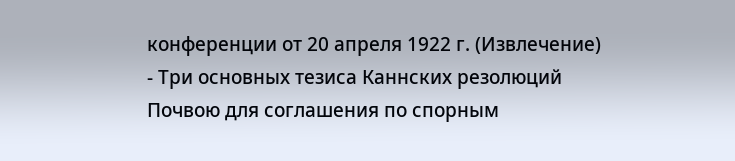конференции от 20 апреля 1922 г. (Извлечение)
- Три основных тезиса Каннских резолюций
Почвою для соглашения по спорным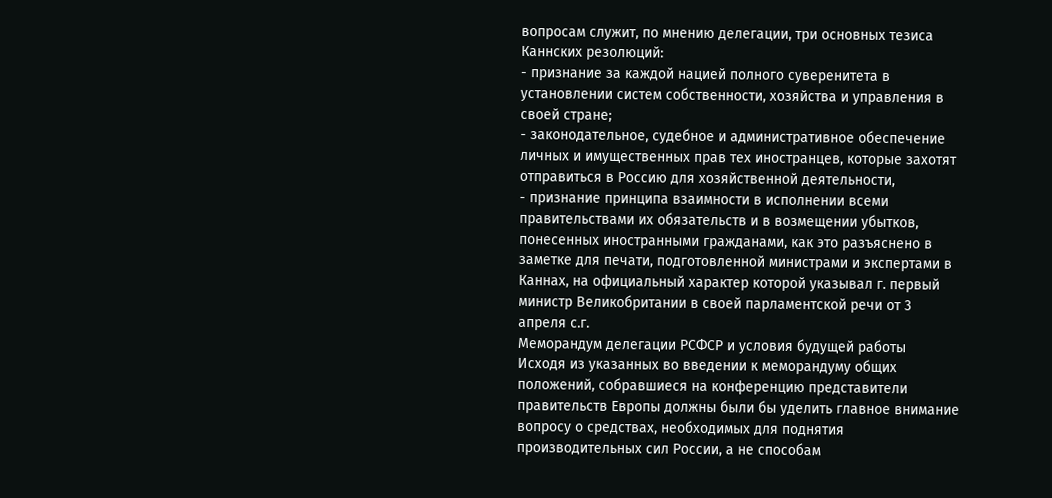вопросам служит, по мнению делегации, три основных тезиса Каннских резолюций:
- признание за каждой нацией полного суверенитета в установлении систем собственности, хозяйства и управления в своей стране;
- законодательное, судебное и административное обеспечение личных и имущественных прав тех иностранцев, которые захотят отправиться в Россию для хозяйственной деятельности,
- признание принципа взаимности в исполнении всеми правительствами их обязательств и в возмещении убытков, понесенных иностранными гражданами, как это разъяснено в заметке для печати, подготовленной министрами и экспертами в Каннах, на официальный характер которой указывал г. первый министр Великобритании в своей парламентской речи от 3 апреля с.г.
Меморандум делегации РСФСР и условия будущей работы
Исходя из указанных во введении к меморандуму общих положений, собравшиеся на конференцию представители правительств Европы должны были бы уделить главное внимание вопросу о средствах, необходимых для поднятия производительных сил России, а не способам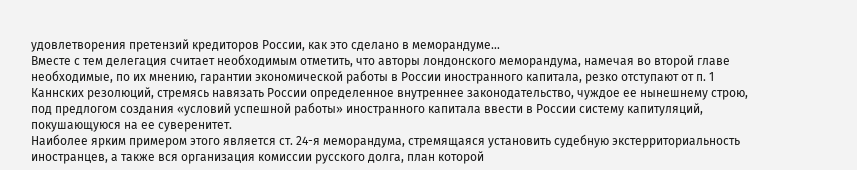удовлетворения претензий кредиторов России, как это сделано в меморандуме…
Вместе с тем делегация считает необходимым отметить, что авторы лондонского меморандума, намечая во второй главе необходимые, по их мнению, гарантии экономической работы в России иностранного капитала, резко отступают от п. 1 Каннских резолюций, стремясь навязать России определенное внутреннее законодательство, чуждое ее нынешнему строю, под предлогом создания «условий успешной работы» иностранного капитала ввести в России систему капитуляций, покушающуюся на ее суверенитет.
Наиболее ярким примером этого является ст. 24-я меморандума, стремящаяся установить судебную экстерриториальность иностранцев, а также вся организация комиссии русского долга, план которой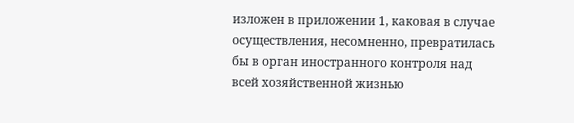изложен в приложении 1, каковая в случае осуществления, несомненно, превратилась бы в орган иностранного контроля над всей хозяйственной жизнью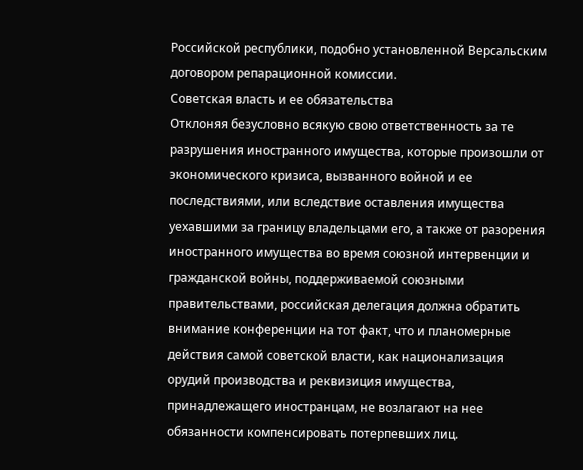Российской республики, подобно установленной Версальским договором репарационной комиссии.
Советская власть и ее обязательства
Отклоняя безусловно всякую свою ответственность за те разрушения иностранного имущества, которые произошли от экономического кризиса, вызванного войной и ее последствиями, или вследствие оставления имущества уехавшими за границу владельцами его, а также от разорения иностранного имущества во время союзной интервенции и гражданской войны, поддерживаемой союзными правительствами, российская делегация должна обратить внимание конференции на тот факт, что и планомерные действия самой советской власти, как национализация орудий производства и реквизиция имущества, принадлежащего иностранцам, не возлагают на нее обязанности компенсировать потерпевших лиц.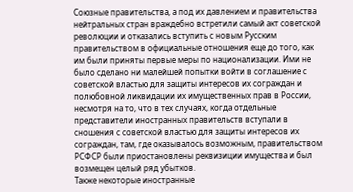Союзные правительства, а под их давлением и правительства нейтральных стран враждебно встретили самый акт советской революции и отказались вступить с новым Русским правительством в официальные отношения еще до того, как им были приняты первые меры по национализации. Ими не было сделано ни малейшей попытки войти в соглашение с советской властью для защиты интересов их сограждан и полюбовной ликвидации их имущественных прав в России, несмотря на то, что в тех случаях, когда отдельные представители иностранных правительств вступали в сношения с советской властью для защиты интересов их сограждан, там, где оказывалось возможным, правительством РСФСР были приостановлены реквизиции имущества и был возмещен целый ряд убытков.
Также некоторые иностранные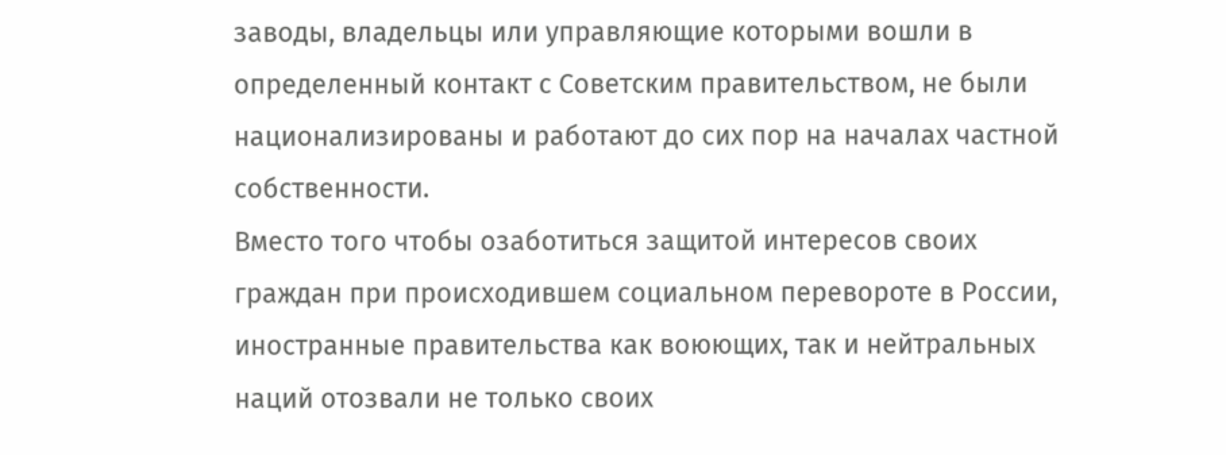заводы, владельцы или управляющие которыми вошли в определенный контакт с Советским правительством, не были национализированы и работают до сих пор на началах частной собственности.
Вместо того чтобы озаботиться защитой интересов своих граждан при происходившем социальном перевороте в России, иностранные правительства как воюющих, так и нейтральных наций отозвали не только своих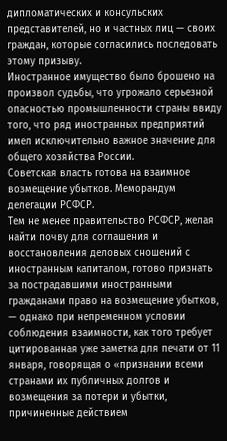дипломатических и консульских представителей, но и частных лиц — своих граждан, которые согласились последовать этому призыву.
Иностранное имущество было брошено на произвол судьбы, что угрожало серьезной опасностью промышленности страны ввиду того, что ряд иностранных предприятий имел исключительно важное значение для общего хозяйства России.
Советская власть готова на взаимное возмещение убытков. Меморандум делегации РСФСР.
Тем не менее правительство РСФСР, желая найти почву для соглашения и восстановления деловых сношений с иностранным капиталом, готово признать за пострадавшими иностранными гражданами право на возмещение убытков, — однако при непременном условии соблюдения взаимности, как того требует цитированная уже заметка для печати от 11 января, говорящая о «признании всеми странами их публичных долгов и возмещения за потери и убытки, причиненные действием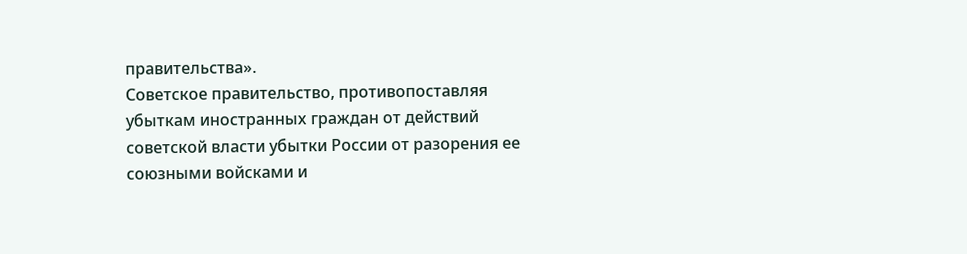правительства».
Советское правительство, противопоставляя убыткам иностранных граждан от действий советской власти убытки России от разорения ее союзными войсками и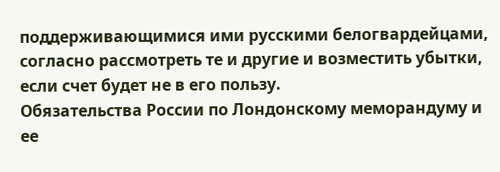поддерживающимися ими русскими белогвардейцами, согласно рассмотреть те и другие и возместить убытки, если счет будет не в его пользу.
Обязательства России по Лондонскому меморандуму и ее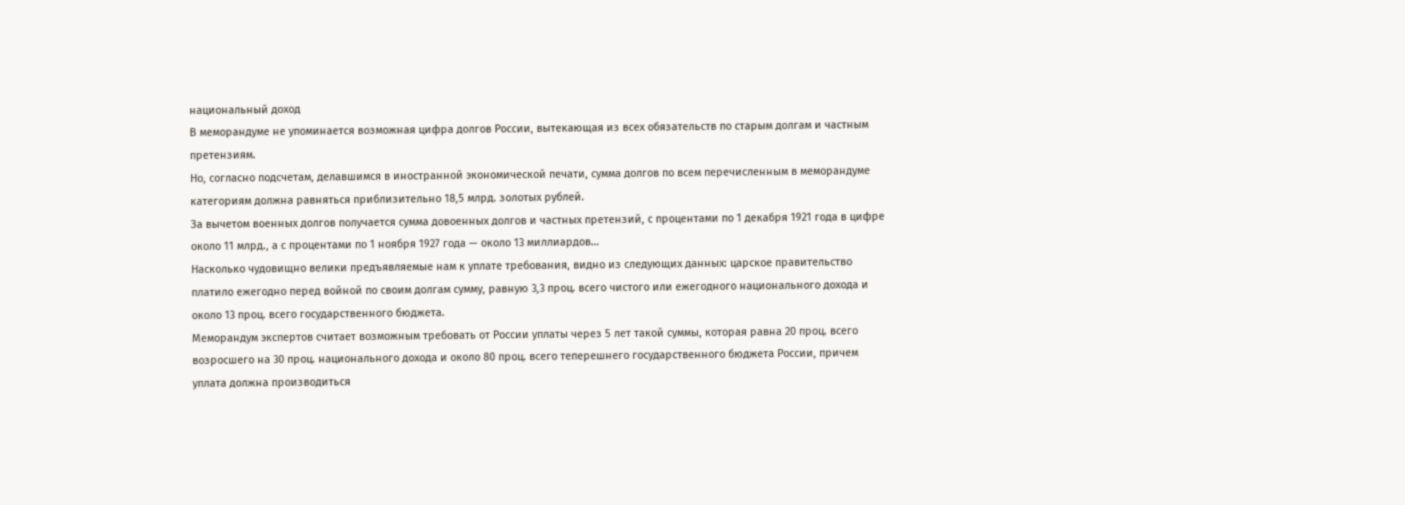национальный доход
В меморандуме не упоминается возможная цифра долгов России, вытекающая из всех обязательств по старым долгам и частным претензиям.
Но, согласно подсчетам, делавшимся в иностранной экономической печати, сумма долгов по всем перечисленным в меморандуме категориям должна равняться приблизительно 18,5 млрд. золотых рублей.
За вычетом военных долгов получается сумма довоенных долгов и частных претензий, с процентами по 1 декабря 1921 года в цифре около 11 млрд., а с процентами по 1 ноября 1927 года — около 13 миллиардов…
Насколько чудовищно велики предъявляемые нам к уплате требования, видно из следующих данных: царское правительство платило ежегодно перед войной по своим долгам сумму, равную 3,3 проц. всего чистого или ежегодного национального дохода и около 13 проц. всего государственного бюджета.
Меморандум экспертов считает возможным требовать от России уплаты через 5 лет такой суммы, которая равна 20 проц. всего возросшего на 30 проц. национального дохода и около 80 проц. всего теперешнего государственного бюджета России, причем уплата должна производиться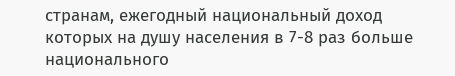странам, ежегодный национальный доход которых на душу населения в 7-8 раз больше национального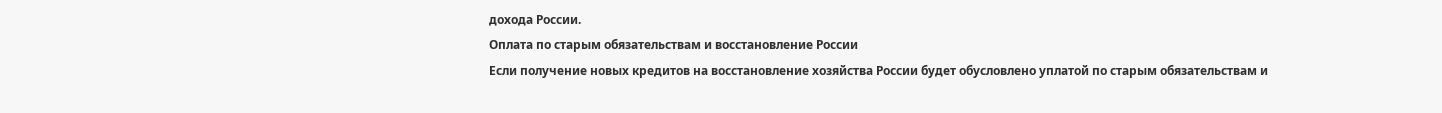дохода России.
Оплата по старым обязательствам и восстановление России
Если получение новых кредитов на восстановление хозяйства России будет обусловлено уплатой по старым обязательствам и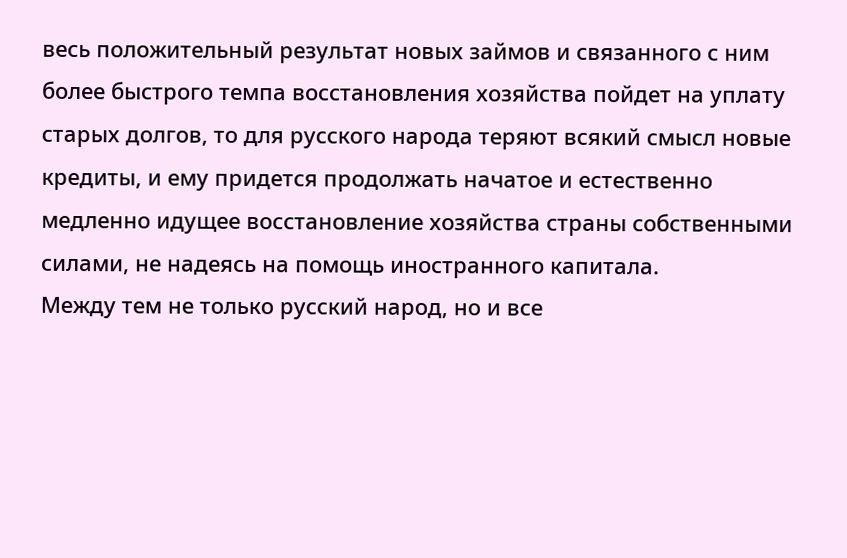весь положительный результат новых займов и связанного с ним более быстрого темпа восстановления хозяйства пойдет на уплату старых долгов, то для русского народа теряют всякий смысл новые кредиты, и ему придется продолжать начатое и естественно медленно идущее восстановление хозяйства страны собственными силами, не надеясь на помощь иностранного капитала.
Между тем не только русский народ, но и все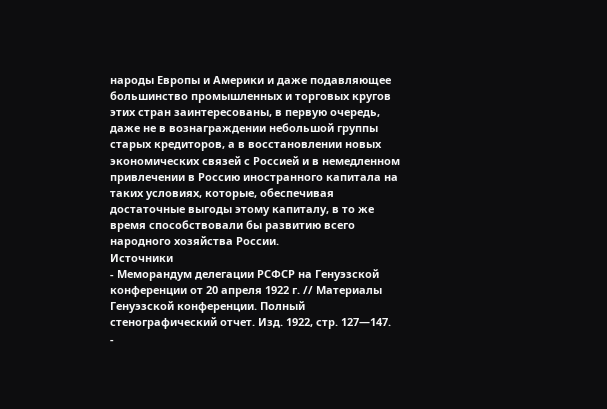народы Европы и Америки и даже подавляющее большинство промышленных и торговых кругов этих стран заинтересованы, в первую очередь, даже не в вознаграждении небольшой группы старых кредиторов, а в восстановлении новых экономических связей с Россией и в немедленном привлечении в Россию иностранного капитала на таких условиях, которые, обеспечивая достаточные выгоды этому капиталу, в то же время способствовали бы развитию всего народного хозяйства России.
Источники
- Меморандум делегации РСФСР на Генуэзской конференции от 20 апреля 1922 г. // Материалы Генуэзской конференции. Полный стенографический отчет. Изд. 1922, стр. 127—147.
-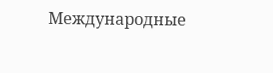Международные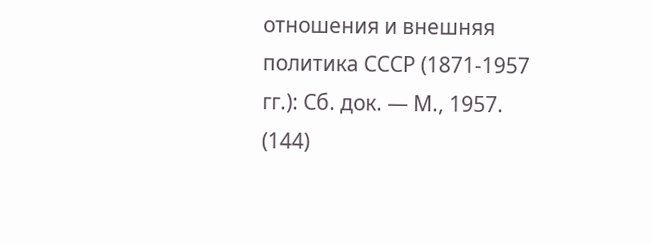отношения и внешняя политика СССР (1871-1957 гг.): Сб. док. — М., 1957. (144)